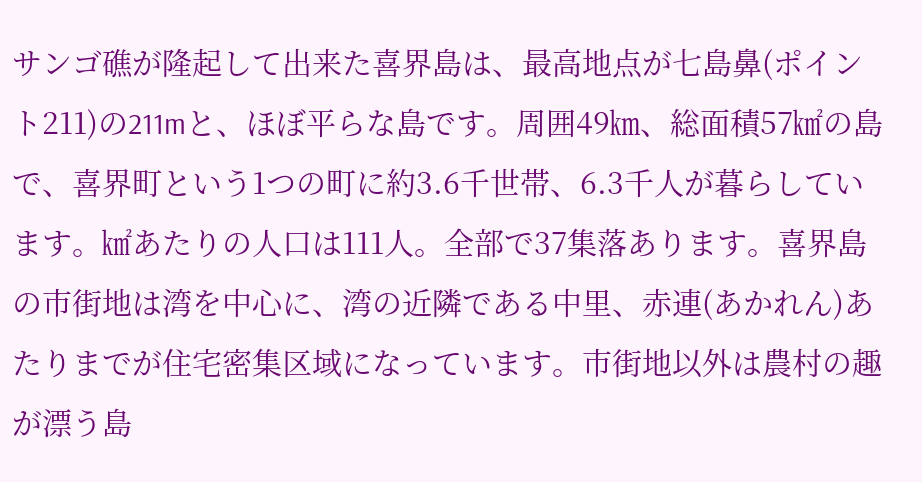サンゴ礁が隆起して出来た喜界島は、最高地点が七島鼻(ポイント211)の211mと、ほぼ平らな島です。周囲49㎞、総面積57㎢の島で、喜界町という1つの町に約3.6千世帯、6.3千人が暮らしています。㎢あたりの人口は111人。全部で37集落あります。喜界島の市街地は湾を中心に、湾の近隣である中里、赤連(あかれん)あたりまでが住宅密集区域になっています。市街地以外は農村の趣が漂う島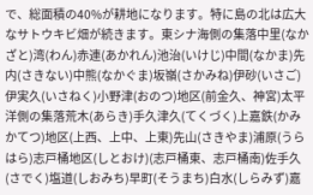で、総面積の40%が耕地になります。特に島の北は広大なサトウキビ畑が続きます。東シナ海側の集落中里(なかざと)湾(わん)赤連(あかれん)池治(いけじ)中間(なかま)先内(さきない)中熊(なかぐま)坂嶺(さかみね)伊砂(いさご)伊実久(いさねく)小野津(おのつ)地区(前金久、神宮)太平洋側の集落荒木(あらき)手久津久(てくづく)上嘉鉄(かみかてつ)地区(上西、上中、上東)先山(さきやま)浦原(うらはら)志戸桶地区(しとおけ)(志戸桶東、志戸桶南)佐手久(さでく)塩道(しおみち)早町(そうまち)白水(しらみず)嘉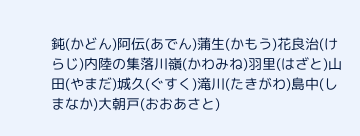鈍(かどん)阿伝(あでん)蒲生(かもう)花良治(けらじ)内陸の集落川嶺(かわみね)羽里(はざと)山田(やまだ)城久(ぐすく)滝川(たきがわ)島中(しまなか)大朝戸(おおあさと)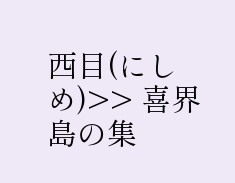西目(にしめ)>> 喜界島の集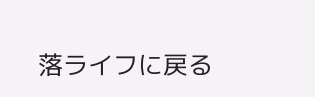落ライフに戻る